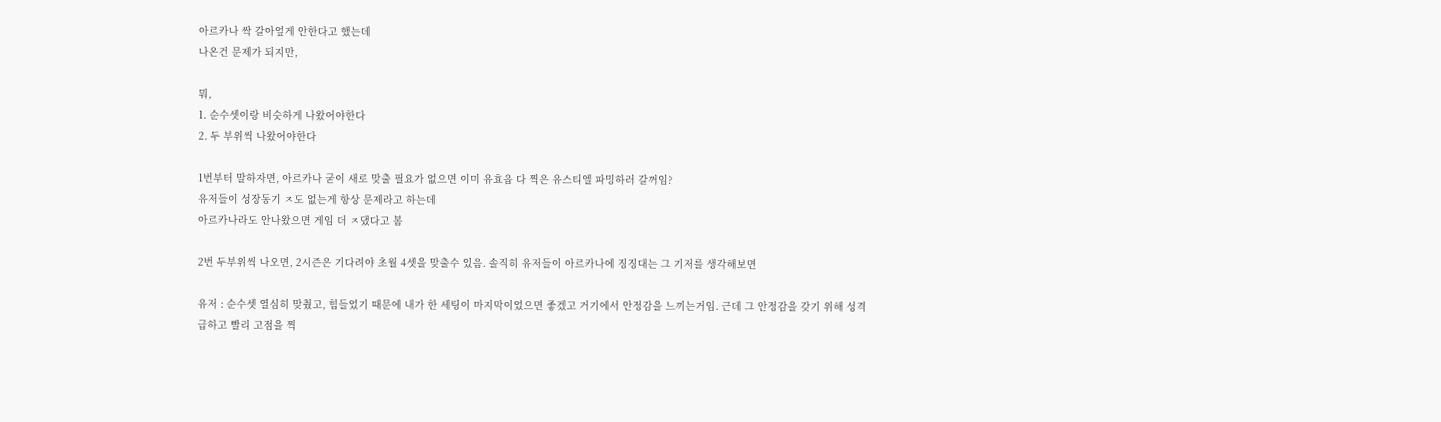아르카나 싹 갈아엎게 안한다고 했는데
나온건 문제가 되지만,

뭐,
1. 순수셋이랑 비슷하게 나왔어야한다
2. 두 부위씩 나왔어야한다

1번부터 말하자면, 아르카나 굳이 새로 맞출 필요가 없으면 이미 유효옵 다 찍은 유스티엘 파밍하러 갈꺼임?
유저들이 성장동기 ㅈ도 없는게 항상 문제라고 하는데
아르카나라도 안나왔으면 게임 더 ㅈ댔다고 봄

2번 두부위씩 나오면, 2시즌은 기다려야 초월 4셋을 맞출수 있음. 솔직히 유저들이 아르카나에 징징대는 그 기저를 생각해보면

유저 : 순수셋 열심히 맞췄고, 힘들었기 때문에 내가 한 세팅이 마지막이었으면 좋겠고 거기에서 안정감을 느끼는거임. 근데 그 안정감을 갖기 위해 성격급하고 빨리 고점을 찍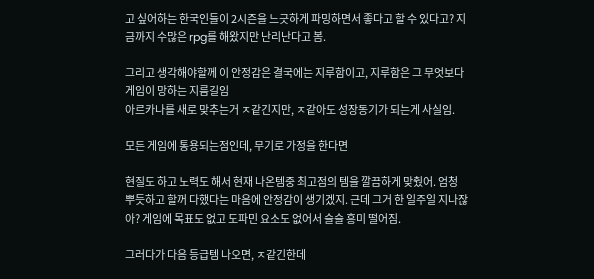고 싶어하는 한국인들이 2시즌을 느긋하게 파밍하면서 좋다고 할 수 있다고? 지금까지 수많은 rpg를 해왔지만 난리난다고 봄.

그리고 생각해야할께 이 안정감은 결국에는 지루함이고, 지루함은 그 무엇보다 게임이 망하는 지름길임
아르카나를 새로 맞추는거 ㅈ같긴지만, ㅈ같아도 성장동기가 되는게 사실임.

모든 게임에 통용되는점인데, 무기로 가정을 한다면

현질도 하고 노력도 해서 현재 나온템중 최고점의 템을 깔끔하게 맞췄어. 엄청 뿌듯하고 할꺼 다했다는 마음에 안정감이 생기겠지. 근데 그거 한 일주일 지나잖아? 게임에 목표도 없고 도파민 요소도 없어서 슬슬 흥미 떨어짐.

그러다가 다음 등급템 나오면, ㅈ같긴한데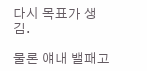다시 목표가 생김.

물론 얘내 밸패고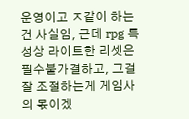운영이고 ㅈ같이 하는건 사실임, 근데 rpg 특성상 라이트한 리셋은 필수불가결하고, 그걸 잘 조절하는게 게임사의 몫이겠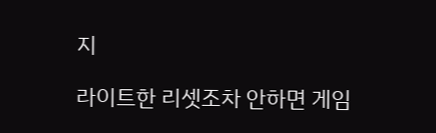지

라이트한 리셋조차 안하면 게임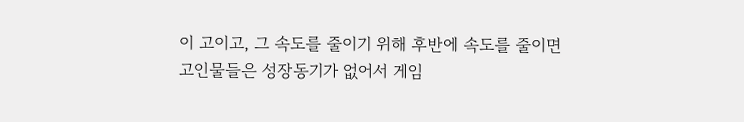이 고이고, 그 속도를 줄이기 위해 후반에 속도를 줄이면 고인물들은 성장동기가 없어서 게임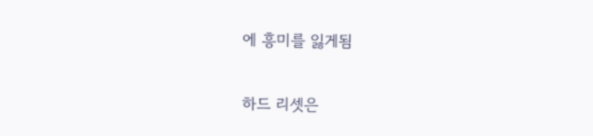에 흥미를 잃게됨

하드 리셋은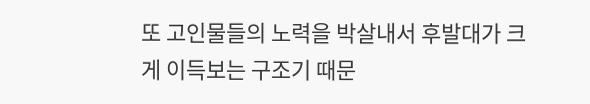또 고인물들의 노력을 박살내서 후발대가 크게 이득보는 구조기 때문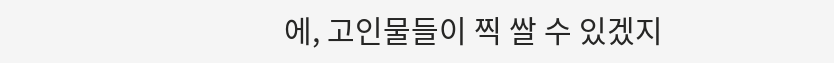에, 고인물들이 찍 쌀 수 있겠지